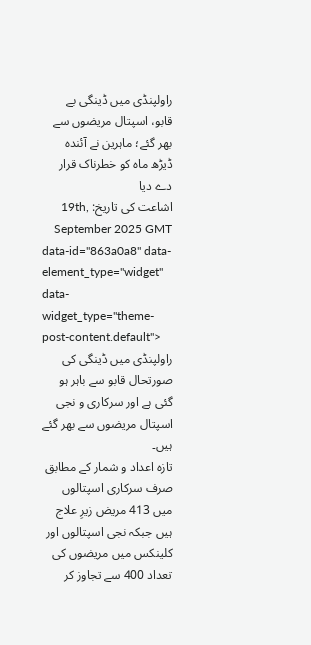راولپنڈی میں ڈینگی بے قابو، اسپتال مریضوں سے بھر گئے؛ ماہرین نے آئندہ ڈیڑھ ماہ کو خطرناک قرار دے دیا
اشاعت کی تاریخ: 19th, September 2025 GMT
data-id="863a0a8" data-element_type="widget" data-widget_type="theme-post-content.default">
راولپنڈی میں ڈینگی کی صورتحال قابو سے باہر ہو گئی ہے اور سرکاری و نجی اسپتال مریضوں سے بھر گئے ہیں۔
تازہ اعداد و شمار کے مطابق صرف سرکاری اسپتالوں میں 413 مریض زیرِ علاج ہیں جبکہ نجی اسپتالوں اور کلینکس میں مریضوں کی تعداد 400 سے تجاوز کر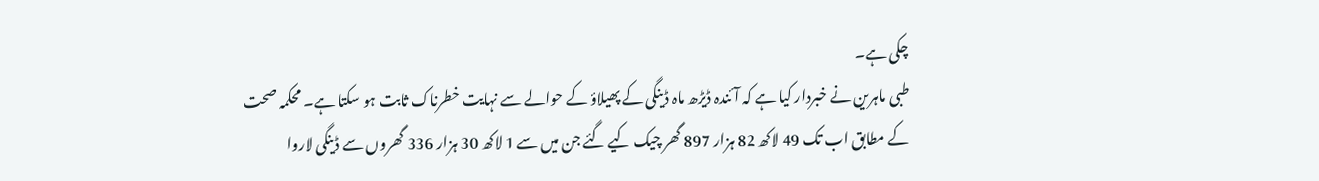چکی ہے۔
طبی ماہرین نے خبردار کیا ہے کہ آئندہ ڈیڑھ ماہ ڈینگی کے پھیلاؤ کے حوالے سے نہایت خطرناک ثابت ہو سکتا ہے۔ محکمہ صحت کے مطابق اب تک 49 لاکھ 82 ہزار 897 گھر چیک کیے گئے جن میں سے 1 لاکھ 30 ہزار 336 گھروں سے ڈینگی لاروا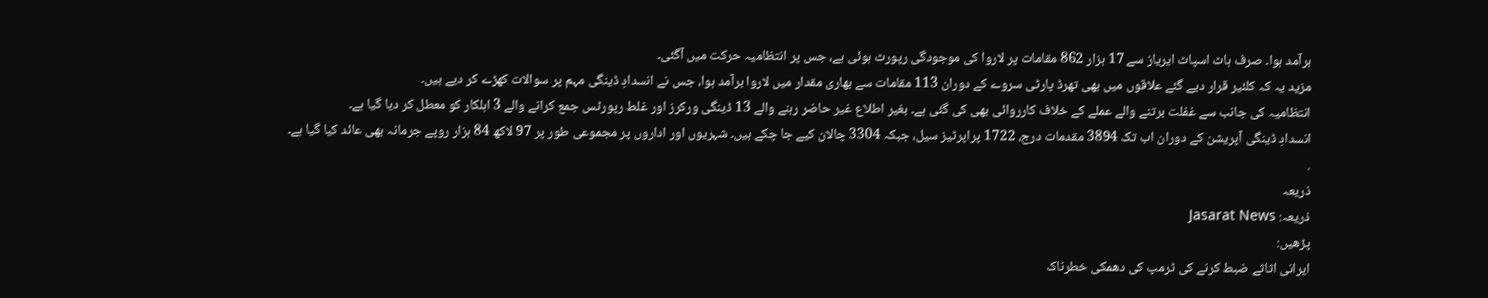برآمد ہوا۔ صرف ہاٹ اسپاٹ ایریاز سے 17 ہزار 862 مقامات پر لاروا کی موجودگی رپورٹ ہوئی ہے، جس پر انتظامیہ حرکت میں آگئی۔
مزید یہ کہ کلئیر قرار دیے گئے علاقوں میں بھی تھرڈ پارٹی سروے کے دوران 113 مقامات سے بھاری مقدار میں لاروا برآمد ہوا، جس نے انسدادِ ڈینگی مہم پر سوالات کھڑے کر دیے ہیں۔
انتظامیہ کی جانب سے غفلت برتنے والے عملے کے خلاف کارروائی بھی کی گئی ہے۔ بغیر اطلاع غیر حاضر رہنے والے 13 ڈینگی ورکرز اور غلط رپورٹس جمع کرانے والے 3 اہلکار کو معطل کر دیا گیا ہے۔
انسدادِ ڈینگی آپریشن کے دوران اب تک 3894 مقدمات درج، 1722 پراپرٹیز سیل، جبکہ 3304 چالان کیے جا چکے ہیں۔ شہریوں اور اداروں پر مجموعی طور پر 97 لاکھ 84 ہزار روپے جرمانہ بھی عائد کیا گیا ہے۔
.
ذریعہ
ذریعہ: Jasarat News
پڑھیں:
ایرانی اثاثے ضبط کرنے کی ٹرمپ کی دھمکی خطرناک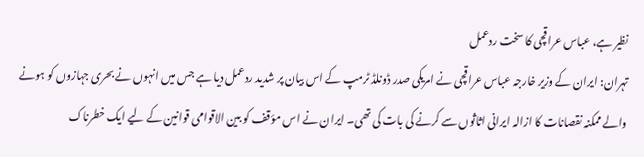نظیر ہے، عباس عراقچی کا سخت ردعمل
تہران: ایران کے وزیر خارجہ عباس عراقچی نے امریکی صدر ڈونلڈ ٹرمپ کے اس بیان پر شدید ردعمل دیا ہے جس میں انہوں نے بحری جہازوں کو ہونے والے ممکنہ نقصانات کا ازالہ ایرانی اثاثوں سے کرنے کی بات کی تھی۔ ایران نے اس مؤقف کو بین الاقوامی قوانین کے لیے ایک خطرناک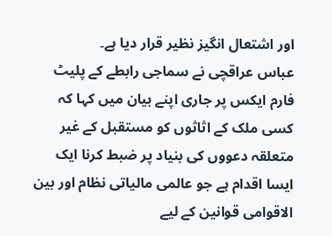اور اشتعال انگیز نظیر قرار دیا ہے۔
عباس عراقچی نے سماجی رابطے کے پلیٹ فارم ایکس پر جاری اپنے بیان میں کہا کہ کسی ملک کے اثاثوں کو مستقبل کے غیر متعلقہ دعووں کی بنیاد پر ضبط کرنا ایک ایسا اقدام ہے جو عالمی مالیاتی نظام اور بین الاقوامی قوانین کے لیے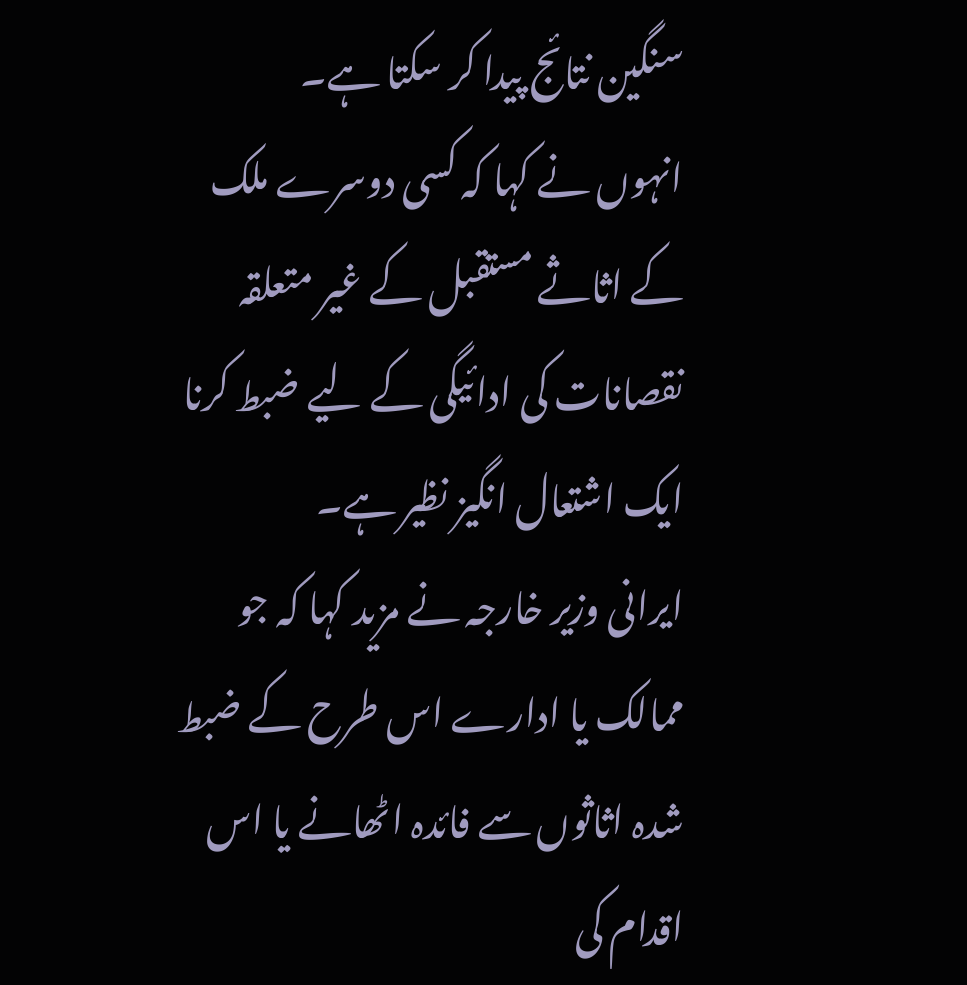سنگین نتائج پیدا کر سکتا ہے۔
انہوں نے کہا کہ کسی دوسرے ملک کے اثاثے مستقبل کے غیر متعلقہ نقصانات کی ادائیگی کے لیے ضبط کرنا ایک اشتعال انگیز نظیر ہے۔
ایرانی وزیر خارجہ نے مزید کہا کہ جو ممالک یا ادارے اس طرح کے ضبط شدہ اثاثوں سے فائدہ اٹھانے یا اس اقدام کی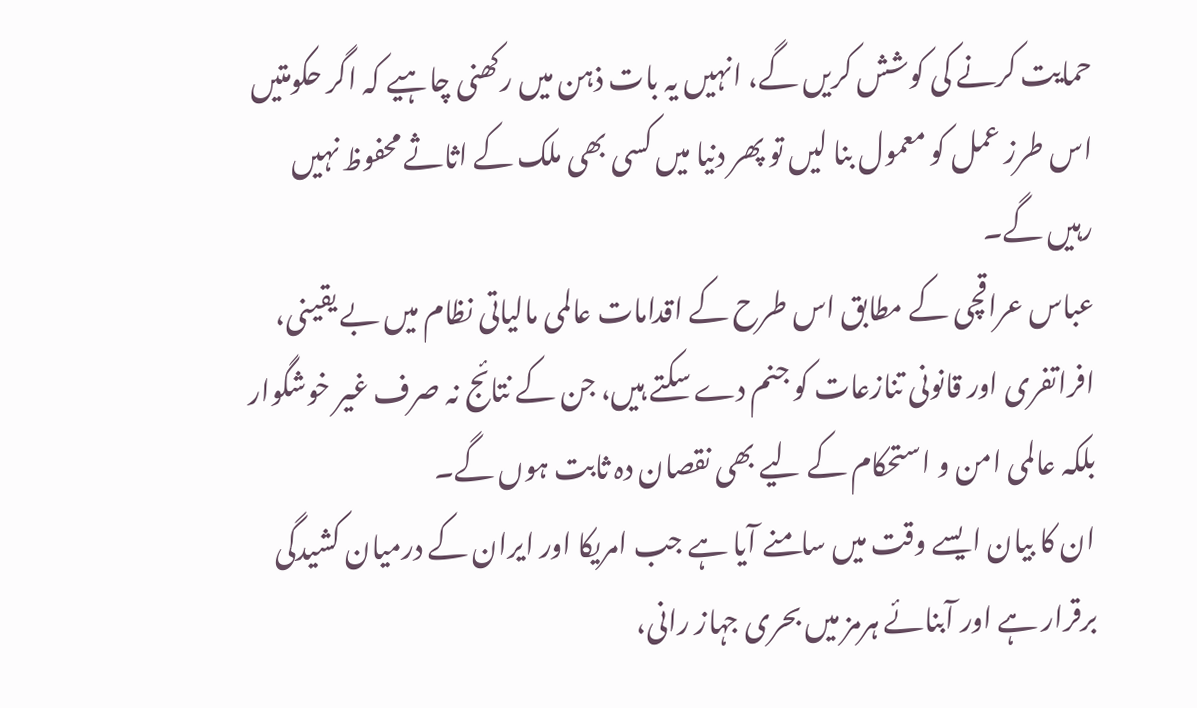حمایت کرنے کی کوشش کریں گے، انہیں یہ بات ذہن میں رکھنی چاہیے کہ اگر حکومتیں اس طرز عمل کو معمول بنا لیں تو پھر دنیا میں کسی بھی ملک کے اثاثے محفوظ نہیں رہیں گے۔
عباس عراقچی کے مطابق اس طرح کے اقدامات عالمی مالیاتی نظام میں بے یقینی، افراتفری اور قانونی تنازعات کو جنم دے سکتے ہیں، جن کے نتائج نہ صرف غیر خوشگوار بلکہ عالمی امن و استحکام کے لیے بھی نقصان دہ ثابت ہوں گے۔
ان کا بیان ایسے وقت میں سامنے آیا ہے جب امریکا اور ایران کے درمیان کشیدگی برقرار ہے اور آبنائے ہرمز میں بحری جہاز رانی،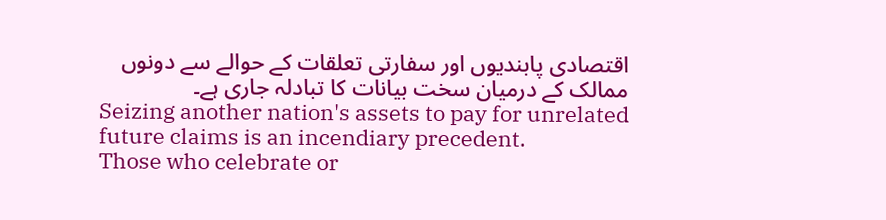اقتصادی پابندیوں اور سفارتی تعلقات کے حوالے سے دونوں ممالک کے درمیان سخت بیانات کا تبادلہ جاری ہے۔
Seizing another nation's assets to pay for unrelated future claims is an incendiary precedent.
Those who celebrate or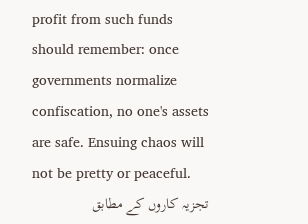profit from such funds should remember: once governments normalize confiscation, no one's assets are safe. Ensuing chaos will not be pretty or peaceful.
تجزیہ کاروں کے مطابق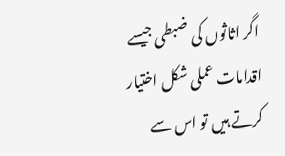اگر اثاثوں کی ضبطی جیسے اقدامات عملی شکل اختیار کرتے ہیں تو اس سے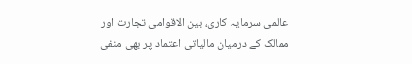عالمی سرمایہ کاری، بین الاقوامی تجارت اور ممالک کے درمیان مالیاتی اعتماد پر بھی منفی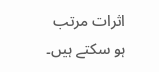اثرات مرتب ہو سکتے ہیں۔